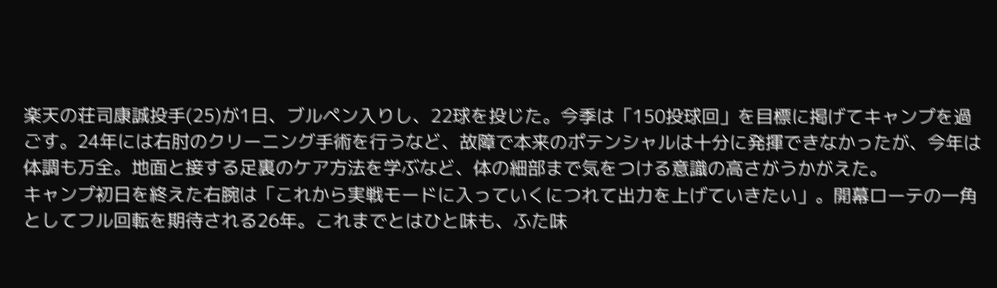楽天の荘司康誠投手(25)が1日、ブルペン入りし、22球を投じた。今季は「150投球回」を目標に掲げてキャンプを過ごす。24年には右肘のクリーニング手術を行うなど、故障で本来のポテンシャルは十分に発揮できなかったが、今年は体調も万全。地面と接する足裏のケア方法を学ぶなど、体の細部まで気をつける意識の高さがうかがえた。
キャンプ初日を終えた右腕は「これから実戦モードに入っていくにつれて出力を上げていきたい」。開幕ローテの一角としてフル回転を期待される26年。これまでとはひと味も、ふた味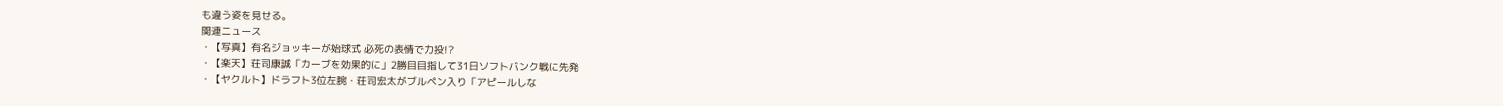も違う姿を見せる。
関連ニュース
・【写真】有名ジョッキーが始球式 必死の表情で力投!?
・【楽天】荘司康誠「カーブを効果的に」2勝目目指して31日ソフトバンク戦に先発
・【ヤクルト】ドラフト3位左腕・荘司宏太がブルペン入り「アピールしな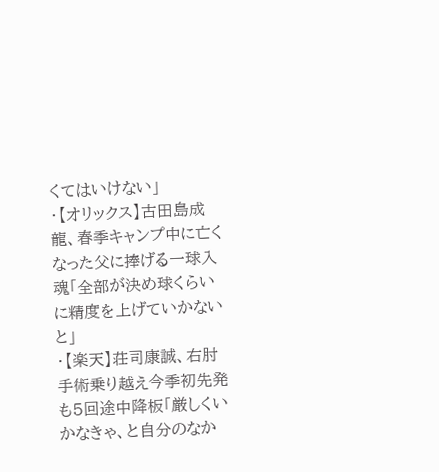くてはいけない」
・【オリックス】古田島成龍、春季キャンプ中に亡くなった父に捧げる一球入魂「全部が決め球くらいに精度を上げていかないと」
・【楽天】荘司康誠、右肘手術乗り越え今季初先発も5回途中降板「厳しくいかなきゃ、と自分のなか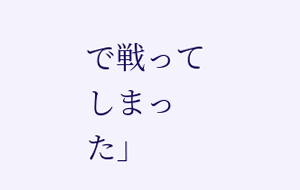で戦ってしまった」